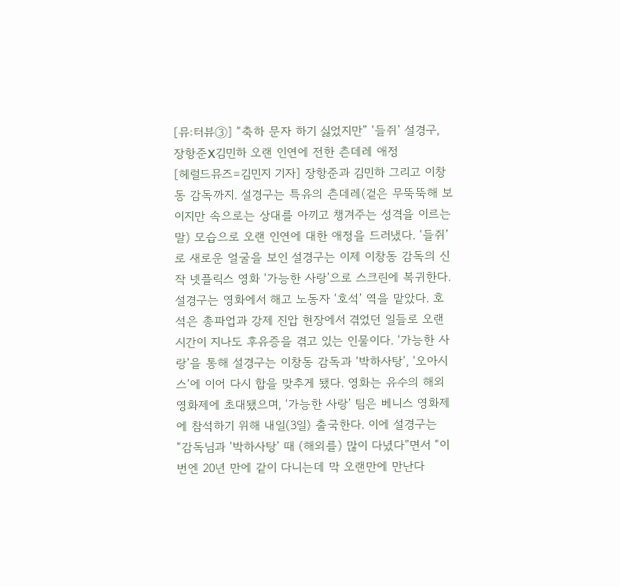[뮤:터뷰③] “축하 문자 하기 싫었지만” ‘들쥐’ 설경구, 장항준X김민하 오랜 인연에 전한 츤데레 애정
[헤럴드뮤즈=김민지 기자] 장항준과 김민하 그리고 이창동 감독까지. 설경구는 특유의 츤데레(겉은 무뚝뚝해 보이지만 속으로는 상대를 아끼고 챙겨주는 성격을 이르는 말) 모습으로 오랜 인연에 대한 애정을 드러냈다. ‘들쥐’로 새로운 얼굴을 보인 설경구는 이제 이창동 감독의 신작 넷플릭스 영화 ‘가능한 사랑’으로 스크린에 복귀한다. 설경구는 영화에서 해고 노동자 ‘호석’ 역을 맡았다. 호석은 총파업과 강제 진압 현장에서 겪었던 일들로 오랜 시간이 지나도 후유증을 겪고 있는 인물이다. ‘가능한 사랑’을 통해 설경구는 이창동 감독과 ‘박하사탕’, ‘오아시스’에 이어 다시 합을 맞추게 됐다. 영화는 유수의 해외 영화제에 초대됐으며, ‘가능한 사랑’ 팀은 베니스 영화제에 참석하기 위해 내일(3일) 출국한다. 이에 설경구는 “감독님과 ‘박하사탕’ 때 (해외를) 많이 다녔다”면서 “이번엔 20년 만에 같이 다니는데 막 오랜만에 만난다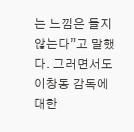는 느낌은 들지 않는다”고 말했다. 그러면서도 이창동 감독에 대한